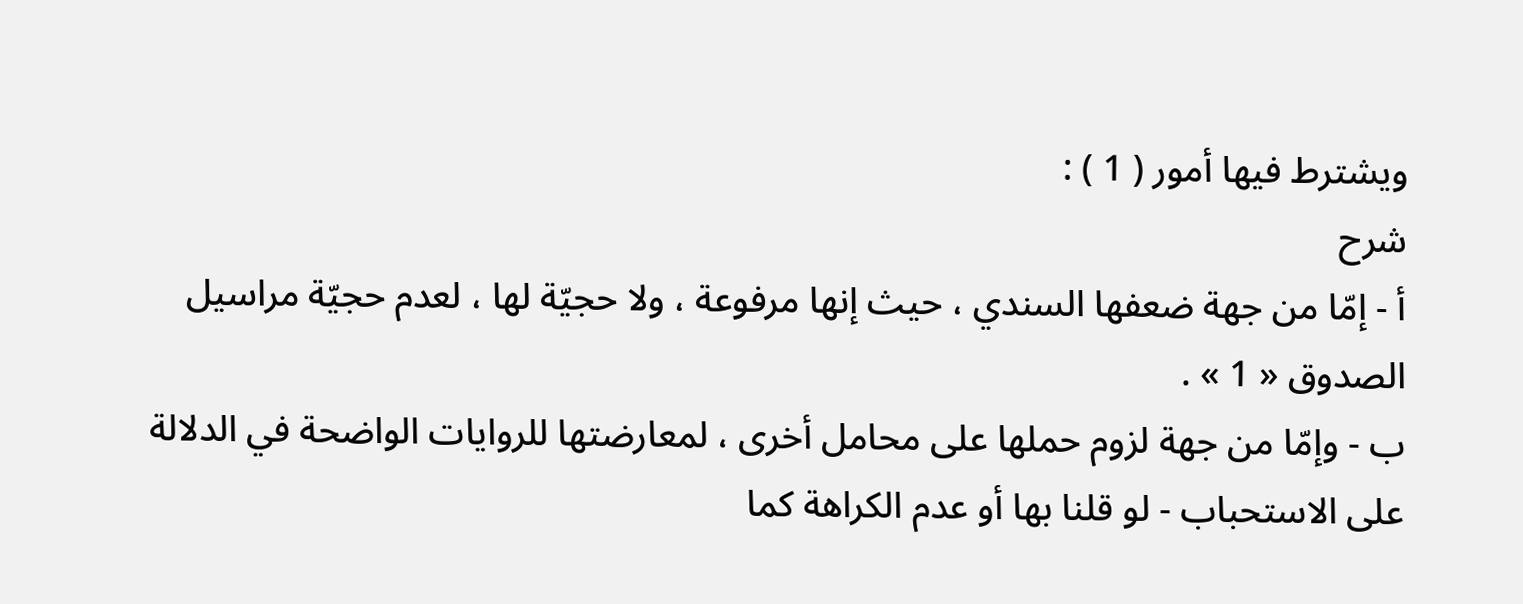ويشترط فيها أمور ( 1 ) :
شرح
أ - إمّا من جهة ضعفها السندي ، حيث إنها مرفوعة ، ولا حجيّة لها ، لعدم حجيّة مراسيل الصدوق « 1 » .
ب - وإمّا من جهة لزوم حملها على محامل أخرى ، لمعارضتها للروايات الواضحة في الدلالة على الاستحباب - لو قلنا بها أو عدم الكراهة كما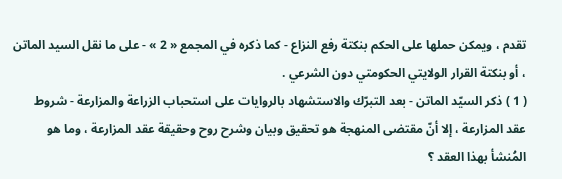تقدم ، ويمكن حملها على الحكم بنكتة رفع النزاع - كما ذكره في المجمع « 2 » - على ما نقل السيد الماتن ، أو بنكتة القرار الولايتي الحكومتي دون الشرعي .
( 1 ) ذكر السيّد الماتن - بعد التبرّك والاستشهاد بالروايات على استحباب الزراعة والمزارعة - شروط عقد المزارعة ، إلا أنّ مقتضى المنهجة هو تحقيق وبيان وشرح روح وحقيقة عقد المزارعة ، وما هو المُنشأ بهذا العقد ؟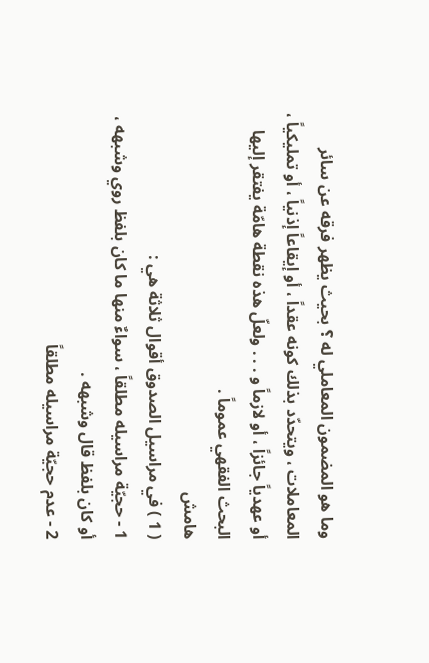وما هو المضمون المعاملي له ؟ بحيث يظهر فرقه عن سائر المعاملات ، ويتحدّد بذلك كونه عقداً ، أو إيقاعاً إذنياً ، أو تمليكياً ، أو عهدياً جائزاً ، أو لازماً و . . . ولعلّ هذه نقطة هامّة يفتقر إليها البحث الفقهي عموماً .
هامش
( 1 ) في مراسيل الصدوق أقوال ثلاثة هي :
1 - حجيّة مراسيله مطلقاً ، سواءٌ منها ما كان بلفظ روي وشبهه ، أو كان بلفظ قال وشبهه .
2 - عدم حجيّة مراسيله مطلقاً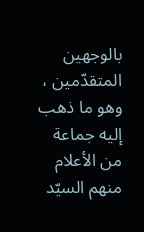بالوجهين المتقدّمين ، وهو ما ذهب إليه جماعة من الأعلام منهم السيّد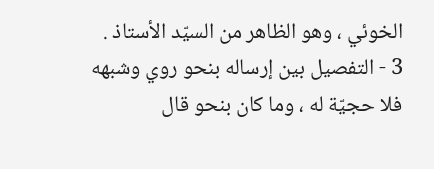الخوئي ، وهو الظاهر من السيّد الأستاذ .
3 - التفصيل بين إرساله بنحو روي وشبهه فلا حجيّة له ، وما كان بنحو قال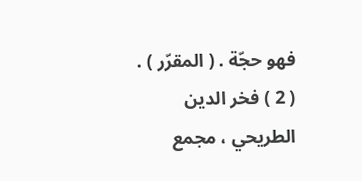فهو حجّة . ( المقرّر ) .
( 2 ) فخر الدين الطريحي ، مجمع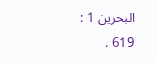البحرين 1 : 619 .